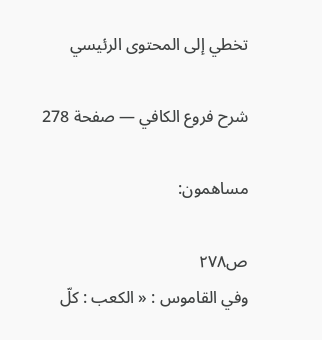تخطي إلى المحتوى الرئيسي

شرح فروع الكافي — صفحة 278

مساهمون:

ص٢٧٨
وفي القاموس : « الكعب : كلّ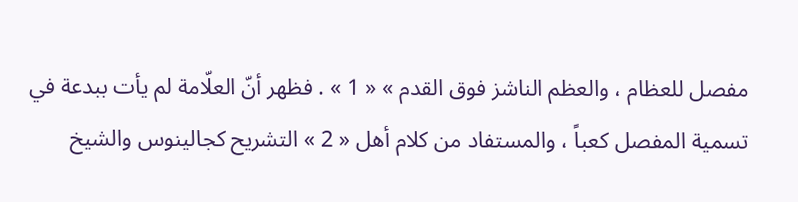مفصل للعظام ، والعظم الناشز فوق القدم » « 1 » . فظهر أنّ العلّامة لم يأت ببدعة في تسمية المفصل كعباً ، والمستفاد من كلام أهل « 2 » التشريح كجالينوس والشيخ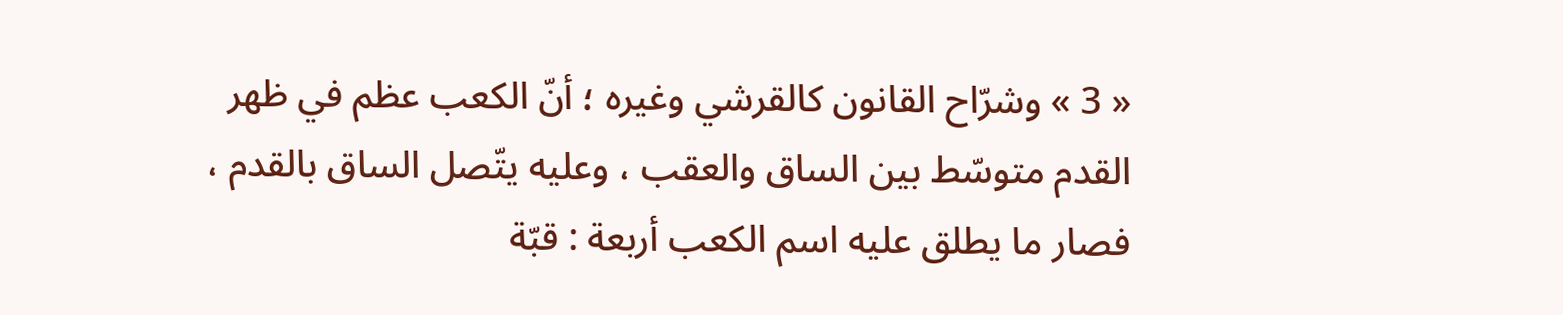« 3 » وشرّاح القانون كالقرشي وغيره ؛ أنّ الكعب عظم في ظهر القدم متوسّط بين الساق والعقب ، وعليه يتّصل الساق بالقدم ، فصار ما يطلق عليه اسم الكعب أربعة : قبّة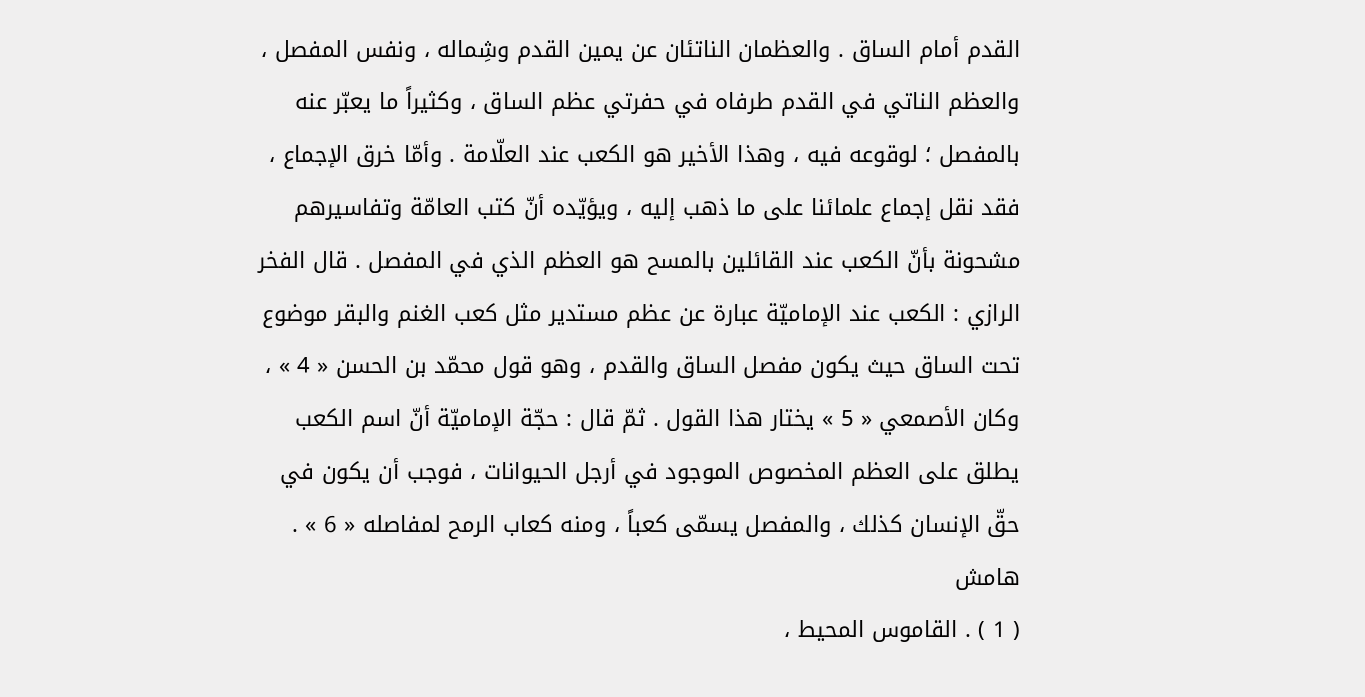القدم أمام الساق . والعظمان الناتئان عن يمين القدم وشِماله ، ونفس المفصل ، والعظم الناتي في القدم طرفاه في حفرتي عظم الساق ، وكثيراً ما يعبّر عنه بالمفصل ؛ لوقوعه فيه ، وهذا الأخير هو الكعب عند العلّامة . وأمّا خرق الإجماع ، فقد نقل إجماع علمائنا على ما ذهب إليه ، ويؤيّده أنّ كتب العامّة وتفاسيرهم مشحونة بأنّ الكعب عند القائلين بالمسح هو العظم الذي في المفصل . قال الفخر الرازي : الكعب عند الإماميّة عبارة عن عظم مستدير مثل كعب الغنم والبقر موضوع تحت الساق حيث يكون مفصل الساق والقدم ، وهو قول محمّد بن الحسن « 4 » ، وكان الأصمعي « 5 » يختار هذا القول . ثمّ قال : حجّة الإماميّة أنّ اسم الكعب يطلق على العظم المخصوص الموجود في أرجل الحيوانات ، فوجب أن يكون في حقّ الإنسان كذلك ، والمفصل يسمّى كعباً ، ومنه كعاب الرمح لمفاصله « 6 » .
هامش
( 1 ) . القاموس المحيط ،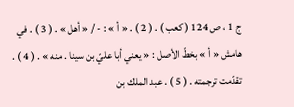ج 1 ، ص 124 ( كعب ) . ( 2 ) . « أ » : - / « أهل » . ( 3 ) . في هامش « أ » بخطّ الأصل : « يعني أبا عليّ بن سينا . منه » . ( 4 ) . تقدّمت ترجمته . ( 5 ) . عبد الملك بن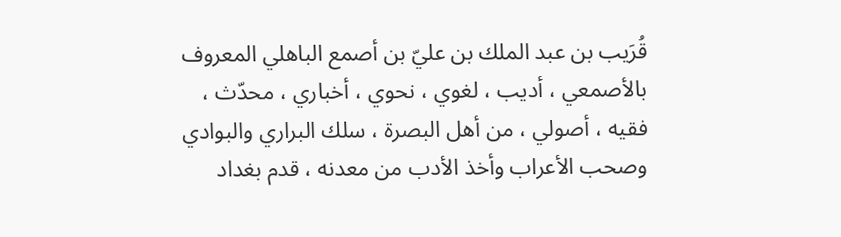قُرَيب بن عبد الملك بن عليّ بن أصمع الباهلي المعروف بالأصمعي ، أديب ، لغوي ، نحوي ، أخباري ، محدّث ، فقيه ، أصولي ، من أهل البصرة ، سلك البراري والبوادي وصحب الأعراب وأخذ الأدب من معدنه ، قدم بغداد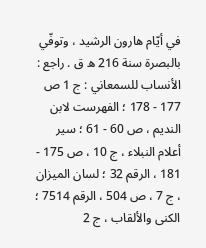في أيّام هارون الرشيد ، وتوفّي بالبصرة سنة 216 ه ق . راجع : الأنساب للسمعاني : ج 1 ص 177 - 178 ؛ الفهرست لابن النديم ، ص 60 - 61 ؛ سير أعلام النبلاء ، ج 10 ، ص 175 - 181 ، الرقم 32 ؛ لسان الميزان ، ج 7 ، ص 504 ، الرقم 7514 ؛ الكنى والألقاب ، ج 2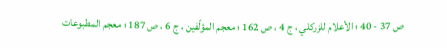ص 37 - 40 ؛ الأعلام للزركلي ، ج 4 ، ص 162 ؛ معجم المؤلّفين ، ج 6 ، ص 187 ؛ معجم المطبوعات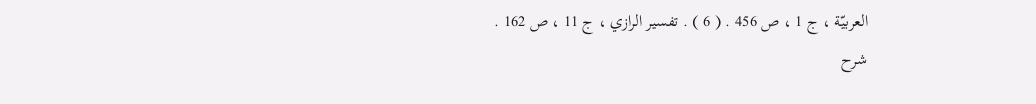العربيّة ، ج 1 ، ص 456 . ( 6 ) . تفسير الرازي ، ج 11 ، ص 162 .
شرح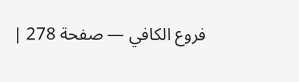فروع الكافي — صفحة 278 |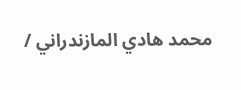محمد هادي المازندراني /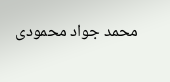محمد جواد محمودى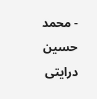- محمد حسين درايتى